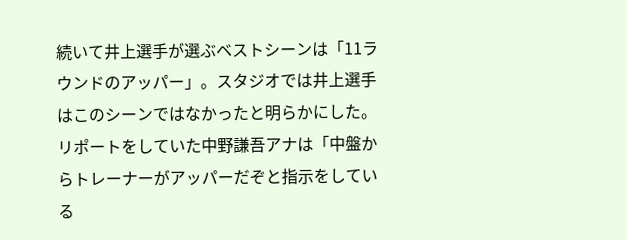続いて井上選手が選ぶベストシーンは「11ラウンドのアッパー」。スタジオでは井上選手はこのシーンではなかったと明らかにした。リポートをしていた中野謙吾アナは「中盤からトレーナーがアッパーだぞと指示をしている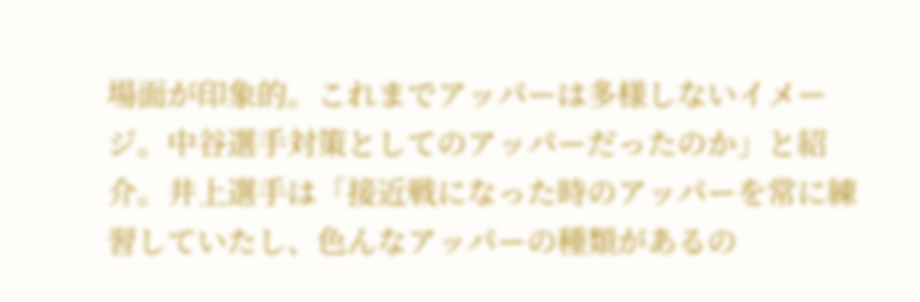場面が印象的。これまでアッパーは多様しないイメージ。中谷選手対策としてのアッパーだったのか」と紹介。井上選手は「接近戦になった時のアッパーを常に練習していたし、色んなアッパーの種類があるの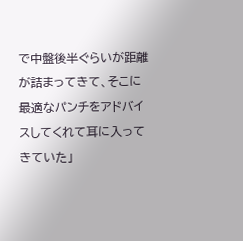で中盤後半ぐらいが距離が詰まってきて、そこに最適なパンチをアドバイスしてくれて耳に入ってきていた」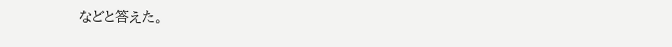などと答えた。